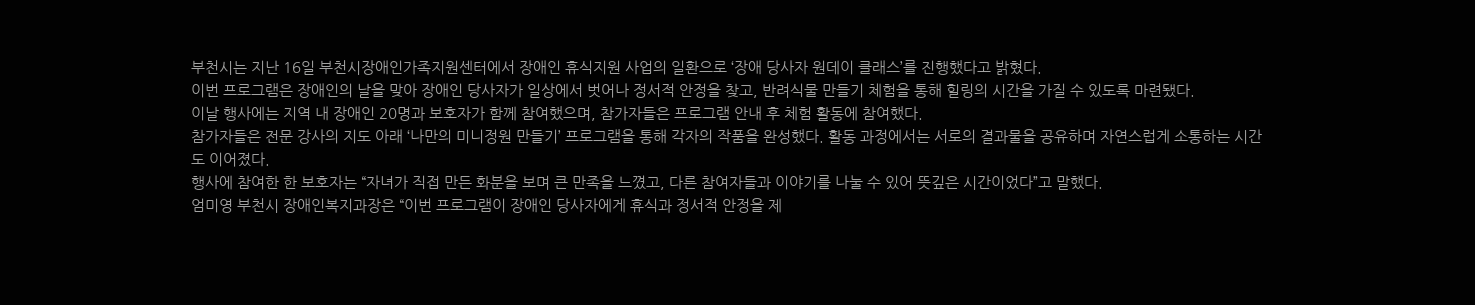부천시는 지난 16일 부천시장애인가족지원센터에서 장애인 휴식지원 사업의 일환으로 ‘장애 당사자 원데이 클래스’를 진행했다고 밝혔다.
이번 프로그램은 장애인의 날을 맞아 장애인 당사자가 일상에서 벗어나 정서적 안정을 찾고, 반려식물 만들기 체험을 통해 힐링의 시간을 가질 수 있도록 마련됐다.
이날 행사에는 지역 내 장애인 20명과 보호자가 함께 참여했으며, 참가자들은 프로그램 안내 후 체험 활동에 참여했다.
참가자들은 전문 강사의 지도 아래 ‘나만의 미니정원 만들기’ 프로그램을 통해 각자의 작품을 완성했다. 활동 과정에서는 서로의 결과물을 공유하며 자연스럽게 소통하는 시간도 이어졌다.
행사에 참여한 한 보호자는 “자녀가 직접 만든 화분을 보며 큰 만족을 느꼈고, 다른 참여자들과 이야기를 나눌 수 있어 뜻깊은 시간이었다”고 말했다.
엄미영 부천시 장애인복지과장은 “이번 프로그램이 장애인 당사자에게 휴식과 정서적 안정을 제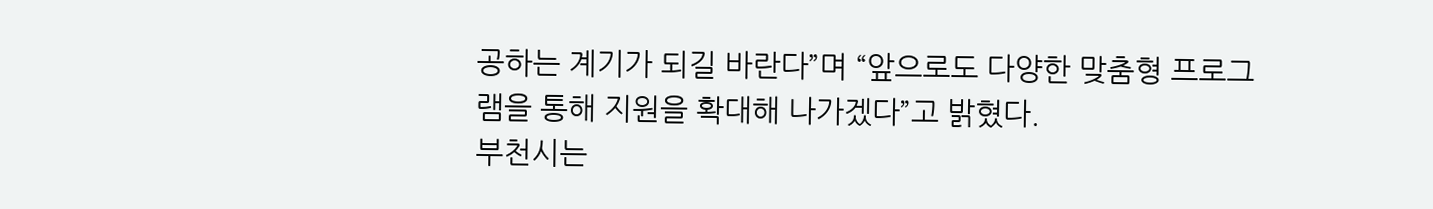공하는 계기가 되길 바란다”며 “앞으로도 다양한 맞춤형 프로그램을 통해 지원을 확대해 나가겠다”고 밝혔다.
부천시는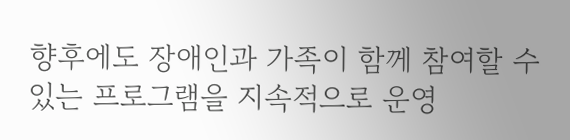향후에도 장애인과 가족이 함께 참여할 수 있는 프로그램을 지속적으로 운영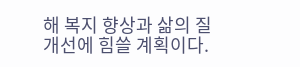해 복지 향상과 삶의 질 개선에 힘쓸 계획이다.